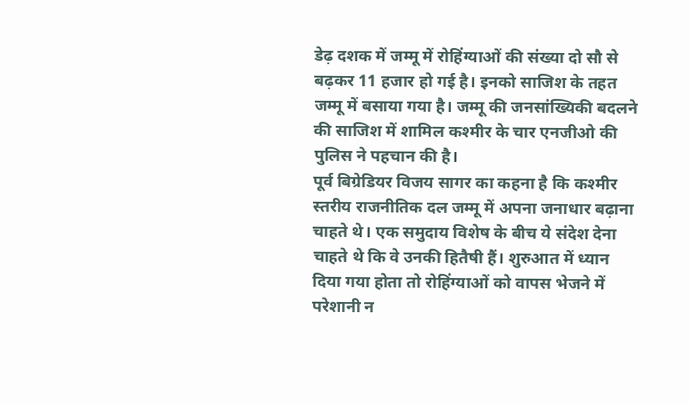डेढ़ दशक में जम्मू में रोहिंग्याओं की संख्या दो सौ से बढ़कर 11 हजार हो गई है। इनको साजिश के तहत जम्मू में बसाया गया है। जम्मू की जनसांख्यिकी बदलने की साजिश में शामिल कश्मीर के चार एनजीओ की पुलिस ने पहचान की है।
पूर्व बिग्रेडियर विजय सागर का कहना है कि कश्मीर स्तरीय राजनीतिक दल जम्मू में अपना जनाधार बढ़ाना चाहते थे। एक समुदाय विशेष के बीच ये संदेश देना चाहते थे कि वे उनकी हितैषी हैं। शुरुआत में ध्यान दिया गया होता तो रोहिंग्याओं को वापस भेजने में परेशानी न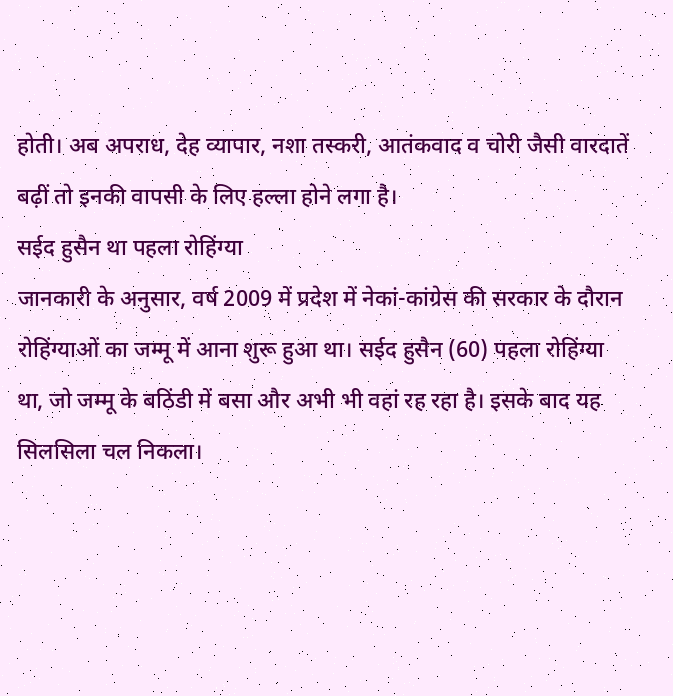होती। अब अपराध, देह व्यापार, नशा तस्करी, आतंकवाद व चोरी जैसी वारदातें बढ़ीं तो इनकी वापसी के लिए हल्ला होने लगा है।
सईद हुसैन था पहला रोहिंग्या
जानकारी के अनुसार, वर्ष 2009 में प्रदेश में नेकां-कांग्रेस की सरकार के दौरान रोहिंग्याओं का जम्मू में आना शुरू हुआ था। सईद हुसैन (60) पहला रोहिंग्या था, जो जम्मू के बठिंडी में बसा और अभी भी वहां रह रहा है। इसके बाद यह सिलसिला चल निकला।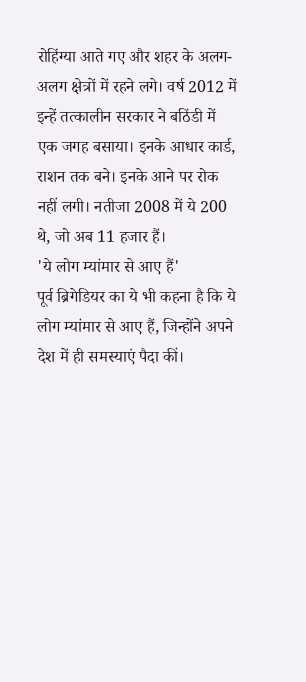रोहिंग्या आते गए और शहर के अलग-अलग क्षेत्रों में रहने लगे। वर्ष 2012 में इन्हें तत्कालीन सरकार ने बठिंडी में एक जगह बसाया। इनके आधार कार्ड, राशन तक बने। इनके आने पर रोक नहीं लगी। नतीजा 2008 में ये 200 थे, जो अब 11 हजार हैं।
'ये लोग म्यांमार से आए हैं'
पूर्व ब्रिगेडियर का ये भी कहना है कि ये लोग म्यांमार से आए हैं, जिन्होंने अपने देश में ही समस्याएं पैदा कीं।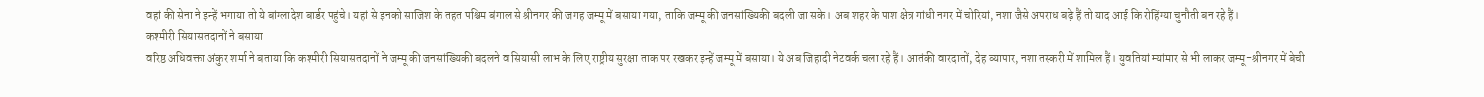वहां की सेना ने इन्हें भगाया तो ये बांग्लादेश बार्डर पहुंचे। यहां से इनको साजिश के तहत पश्चिम बंगाल से श्रीनगर की जगह जम्मू में बसाया गया, ताकि जम्मू की जनसांख्यिकी बदली जा सके। अब शहर के पाश क्षेत्र गांधी नगर में चोरियां, नशा जैसे अपराध बढ़े हैं तो याद आई कि रोहिंग्या चुनौती बन रहे हैं।
कश्मीरी सियासतदानों ने बसाया
वरिष्ठ अधिवक्ता अंकुर शर्मा ने बताया कि कश्मीरी सियासतदानों ने जम्मू की जनसांख्यिकी बदलने व सियासी लाभ के लिए राष्ट्रीय सुरक्षा ताक पर रखकर इन्हें जम्मू में बसाया। ये अब जिहादी नेटवर्क चला रहे हैं। आतंकी वारदातों, देह व्यापार, नशा तस्करी में शामिल हैं। युवतियां म्यांमार से भी लाकर जम्मू-श्रीनगर में बेची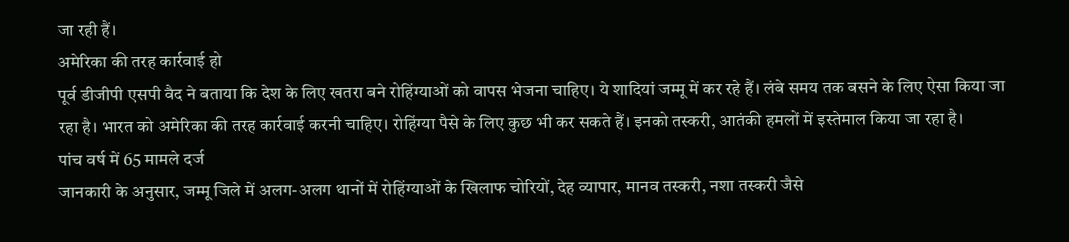जा रही हैं।
अमेरिका की तरह कार्रवाई हो
पूर्व डीजीपी एसपी वैद ने बताया कि देश के लिए खतरा बने रोहिंग्याओं को वापस भेजना चाहिए। ये शादियां जम्मू में कर रहे हैं। लंबे समय तक बसने के लिए ऐसा किया जा रहा है। भारत को अमेरिका की तरह कार्रवाई करनी चाहिए। रोहिंग्या पैसे के लिए कुछ भी कर सकते हैं। इनको तस्करी, आतंकी हमलों में इस्तेमाल किया जा रहा है।
पांच वर्ष में 65 मामले दर्ज
जानकारी के अनुसार, जम्मू जिले में अलग-अलग थानों में रोहिंग्याओं के खिलाफ चोरियों, देह व्यापार, मानव तस्करी, नशा तस्करी जैसे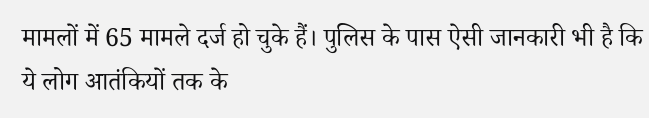मामलों में 65 मामले दर्ज हो चुके हैं। पुलिस के पास ऐसी जानकारी भी है कि ये लोग आतंकियों तक के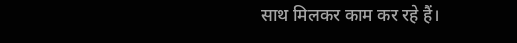साथ मिलकर काम कर रहे हैं।